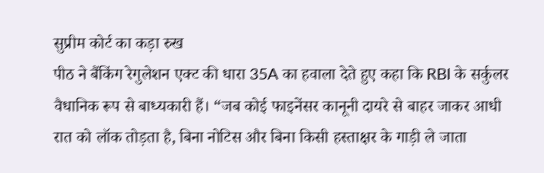सुप्रीम कोर्ट का कड़ा रुख
पीठ ने बैंकिंग रेगुलेशन एक्ट की धारा 35A का हवाला देते हुए कहा कि RBI के सर्कुलर वैधानिक रूप से बाध्यकारी हैं। “जब कोई फाइनेंसर कानूनी दायरे से बाहर जाकर आधी रात को लॉक तोड़ता है, बिना नोटिस और बिना किसी हस्ताक्षर के गाड़ी ले जाता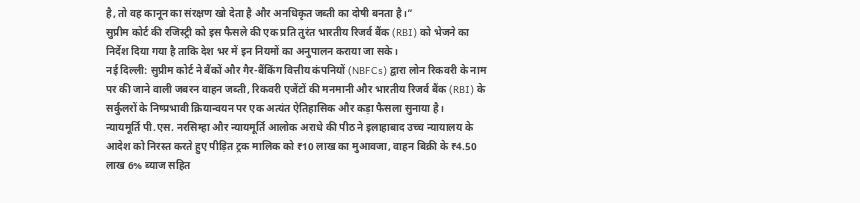है, तो वह कानून का संरक्षण खो देता है और अनधिकृत जब्ती का दोषी बनता है।”
सुप्रीम कोर्ट की रजिस्ट्री को इस फैसले की एक प्रति तुरंत भारतीय रिजर्व बैंक (RBI) को भेजने का निर्देश दिया गया है ताकि देश भर में इन नियमों का अनुपालन कराया जा सके।
नई दिल्ली: सुप्रीम कोर्ट ने बैंकों और गैर-बैंकिंग वित्तीय कंपनियों (NBFCs) द्वारा लोन रिकवरी के नाम पर की जाने वाली जबरन वाहन जब्ती, रिकवरी एजेंटों की मनमानी और भारतीय रिजर्व बैंक (RBI) के सर्कुलरों के निष्प्रभावी क्रियान्वयन पर एक अत्यंत ऐतिहासिक और कड़ा फैसला सुनाया है।
न्यायमूर्ति पी.एस. नरसिम्हा और न्यायमूर्ति आलोक अराधे की पीठ ने इलाहाबाद उच्च न्यायालय के आदेश को निरस्त करते हुए पीड़ित ट्रक मालिक को ₹10 लाख का मुआवजा, वाहन बिक्री के ₹4.50 लाख 6% ब्याज सहित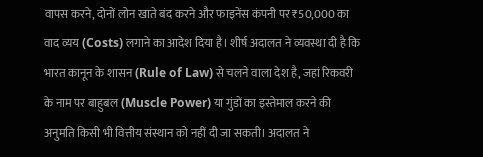वापस करने, दोनों लोन खाते बंद करने और फाइनेंस कंपनी पर ₹50,000 का वाद व्यय (Costs) लगाने का आदेश दिया है। शीर्ष अदालत ने व्यवस्था दी है कि भारत कानून के शासन (Rule of Law) से चलने वाला देश है, जहां रिकवरी के नाम पर बाहुबल (Muscle Power) या गुंडों का इस्तेमाल करने की अनुमति किसी भी वित्तीय संस्थान को नहीं दी जा सकती। अदालत ने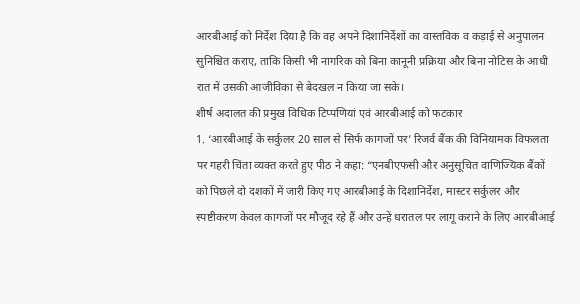आरबीआई को निर्देश दिया है कि वह अपने दिशानिर्देशों का वास्तविक व कड़ाई से अनुपालन सुनिश्चित कराए, ताकि किसी भी नागरिक को बिना कानूनी प्रक्रिया और बिना नोटिस के आधी रात में उसकी आजीविका से बेदखल न किया जा सके।
शीर्ष अदालत की प्रमुख विधिक टिप्पणियां एवं आरबीआई को फटकार
1. ‘आरबीआई के सर्कुलर 20 साल से सिर्फ कागजों पर’ रिजर्व बैंक की विनियामक विफलता पर गहरी चिंता व्यक्त करते हुए पीठ ने कहा: “एनबीएफसी और अनुसूचित वाणिज्यिक बैंकों को पिछले दो दशकों में जारी किए गए आरबीआई के दिशानिर्देश, मास्टर सर्कुलर और स्पष्टीकरण केवल कागजों पर मौजूद रहे हैं और उन्हें धरातल पर लागू कराने के लिए आरबीआई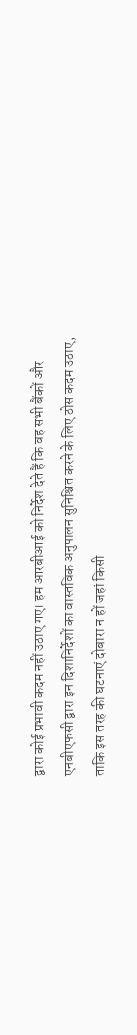द्वारा कोई प्रभावी कदम नहीं उठाए गए। हम आरबीआई को निर्देश देते हैं कि वह सभी बैंकों और एनबीएफसी द्वारा इन दिशानिर्देशों का वास्तविक अनुपालन सुनिश्चित करने के लिए ठोस कदम उठाए, ताकि इस तरह की घटनाएं दोबारा न हों जहां किसी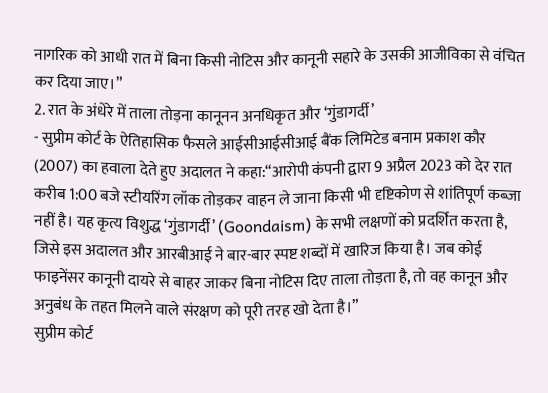नागरिक को आधी रात में बिना किसी नोटिस और कानूनी सहारे के उसकी आजीविका से वंचित कर दिया जाए।”
2. रात के अंधेरे में ताला तोड़ना कानूनन अनधिकृत और ‘गुंडागर्दी’
- सुप्रीम कोर्ट के ऐतिहासिक फैसले आईसीआईसीआई बैंक लिमिटेड बनाम प्रकाश कौर (2007) का हवाला देते हुए अदालत ने कहा:“आरोपी कंपनी द्वारा 9 अप्रैल 2023 को देर रात करीब 1:00 बजे स्टीयरिंग लॉक तोड़कर वाहन ले जाना किसी भी दृष्टिकोण से शांतिपूर्ण कब्जा नहीं है। यह कृत्य विशुद्ध ‘गुंडागर्दी’ (Goondaism) के सभी लक्षणों को प्रदर्शित करता है, जिसे इस अदालत और आरबीआई ने बार-बार स्पष्ट शब्दों में खारिज किया है। जब कोई फाइनेंसर कानूनी दायरे से बाहर जाकर बिना नोटिस दिए ताला तोड़ता है, तो वह कानून और अनुबंध के तहत मिलने वाले संरक्षण को पूरी तरह खो देता है।”
सुप्रीम कोर्ट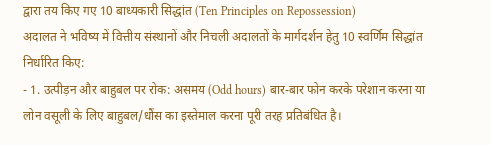द्वारा तय किए गए 10 बाध्यकारी सिद्धांत (Ten Principles on Repossession)
अदालत ने भविष्य में वित्तीय संस्थानों और निचली अदालतों के मार्गदर्शन हेतु 10 स्वर्णिम सिद्धांत निर्धारित किए:
- 1. उत्पीड़न और बाहुबल पर रोक: असमय (Odd hours) बार-बार फोन करके परेशान करना या लोन वसूली के लिए बाहुबल/धौंस का इस्तेमाल करना पूरी तरह प्रतिबंधित है।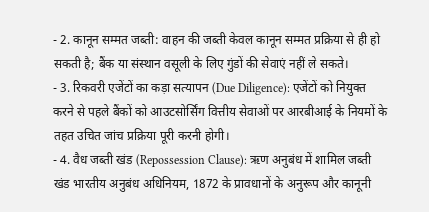- 2. कानून सम्मत जब्ती: वाहन की जब्ती केवल कानून सम्मत प्रक्रिया से ही हो सकती है; बैंक या संस्थान वसूली के लिए गुंडों की सेवाएं नहीं ले सकते।
- 3. रिकवरी एजेंटों का कड़ा सत्यापन (Due Diligence): एजेंटों को नियुक्त करने से पहले बैंकों को आउटसोर्सिंग वित्तीय सेवाओं पर आरबीआई के नियमों के तहत उचित जांच प्रक्रिया पूरी करनी होगी।
- 4. वैध जब्ती खंड (Repossession Clause): ऋण अनुबंध में शामिल जब्ती खंड भारतीय अनुबंध अधिनियम, 1872 के प्रावधानों के अनुरूप और कानूनी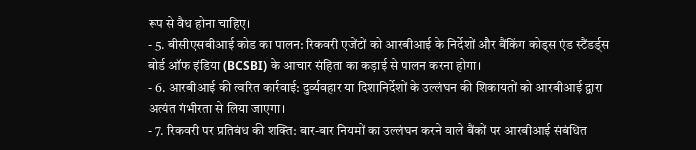रूप से वैध होना चाहिए।
- 5. बीसीएसबीआई कोड का पालन: रिकवरी एजेंटों को आरबीआई के निर्देशों और बैंकिंग कोड्स एंड स्टैंडर्ड्स बोर्ड ऑफ इंडिया (BCSBI) के आचार संहिता का कड़ाई से पालन करना होगा।
- 6. आरबीआई की त्वरित कार्रवाई: दुर्व्यवहार या दिशानिर्देशों के उल्लंघन की शिकायतों को आरबीआई द्वारा अत्यंत गंभीरता से लिया जाएगा।
- 7. रिकवरी पर प्रतिबंध की शक्ति: बार-बार नियमों का उल्लंघन करने वाले बैंकों पर आरबीआई संबंधित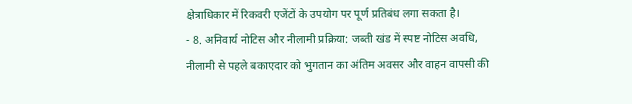क्षेत्राधिकार में रिकवरी एजेंटों के उपयोग पर पूर्ण प्रतिबंध लगा सकता है।
- 8. अनिवार्य नोटिस और नीलामी प्रक्रिया: जब्ती खंड में स्पष्ट नोटिस अवधि, नीलामी से पहले बकाएदार को भुगतान का अंतिम अवसर और वाहन वापसी की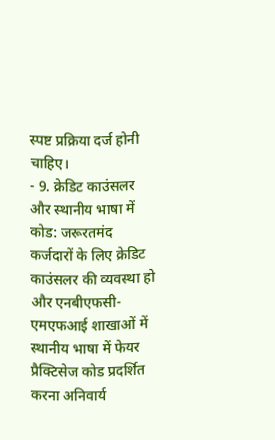स्पष्ट प्रक्रिया दर्ज होनी चाहिए।
- 9. क्रेडिट काउंसलर और स्थानीय भाषा में कोड: जरूरतमंद कर्जदारों के लिए क्रेडिट काउंसलर की व्यवस्था हो और एनबीएफसी-एमएफआई शाखाओं में स्थानीय भाषा में फेयर प्रैक्टिसेज कोड प्रदर्शित करना अनिवार्य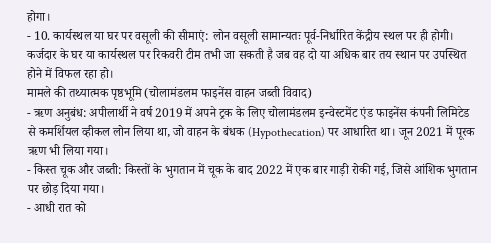होगा।
- 10. कार्यस्थल या घर पर वसूली की सीमाएं: लोन वसूली सामान्यतः पूर्व-निर्धारित केंद्रीय स्थल पर ही होगी। कर्जदार के घर या कार्यस्थल पर रिकवरी टीम तभी जा सकती है जब वह दो या अधिक बार तय स्थान पर उपस्थित होने में विफल रहा हो।
मामले की तथ्यात्मक पृष्ठभूमि (चोलामंडलम फाइनेंस वाहन जब्ती विवाद)
- ऋण अनुबंध: अपीलार्थी ने वर्ष 2019 में अपने ट्रक के लिए चोलामंडलम इन्वेस्टमेंट एंड फाइनेंस कंपनी लिमिटेड से कमर्शियल व्हीकल लोन लिया था, जो वाहन के बंधक (Hypothecation) पर आधारित था। जून 2021 में पूरक ऋण भी लिया गया।
- किस्त चूक और जब्ती: किस्तों के भुगतान में चूक के बाद 2022 में एक बार गाड़ी रोकी गई, जिसे आंशिक भुगतान पर छोड़ दिया गया।
- आधी रात को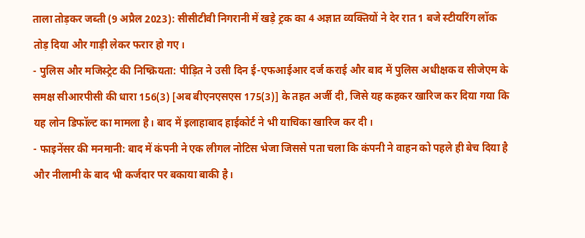ताला तोड़कर जब्ती (9 अप्रैल 2023): सीसीटीवी निगरानी में खड़े ट्रक का 4 अज्ञात व्यक्तियों ने देर रात 1 बजे स्टीयरिंग लॉक तोड़ दिया और गाड़ी लेकर फरार हो गए।
- पुलिस और मजिस्ट्रेट की निष्क्रियता: पीड़ित ने उसी दिन ई-एफआईआर दर्ज कराई और बाद में पुलिस अधीक्षक व सीजेएम के समक्ष सीआरपीसी की धारा 156(3) [अब बीएनएसएस 175(3)] के तहत अर्जी दी, जिसे यह कहकर खारिज कर दिया गया कि यह लोन डिफॉल्ट का मामला है। बाद में इलाहाबाद हाईकोर्ट ने भी याचिका खारिज कर दी।
- फाइनेंसर की मनमानी: बाद में कंपनी ने एक लीगल नोटिस भेजा जिससे पता चला कि कंपनी ने वाहन को पहले ही बेच दिया है और नीलामी के बाद भी कर्जदार पर बकाया बाकी है।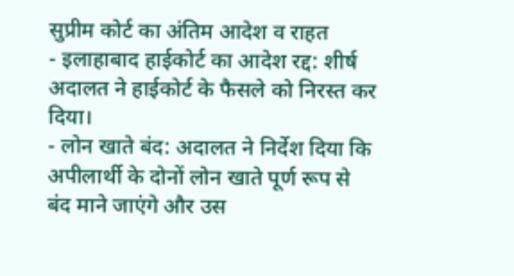सुप्रीम कोर्ट का अंतिम आदेश व राहत
- इलाहाबाद हाईकोर्ट का आदेश रद्द: शीर्ष अदालत ने हाईकोर्ट के फैसले को निरस्त कर दिया।
- लोन खाते बंद: अदालत ने निर्देश दिया कि अपीलार्थी के दोनों लोन खाते पूर्ण रूप से बंद माने जाएंगे और उस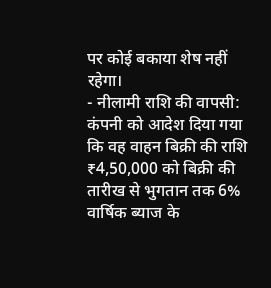पर कोई बकाया शेष नहीं रहेगा।
- नीलामी राशि की वापसी: कंपनी को आदेश दिया गया कि वह वाहन बिक्री की राशि ₹4,50,000 को बिक्री की तारीख से भुगतान तक 6% वार्षिक ब्याज के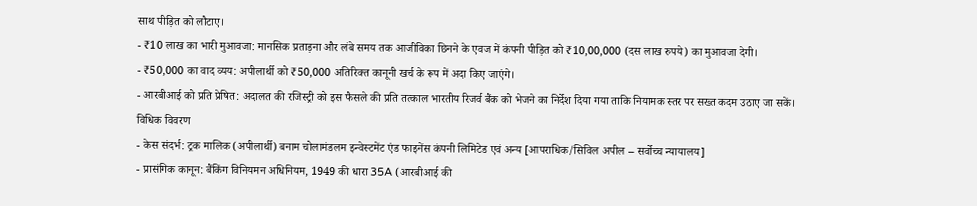साथ पीड़ित को लौटाए।
- ₹10 लाख का भारी मुआवजा: मानसिक प्रताड़ना और लंबे समय तक आजीविका छिनने के एवज में कंपनी पीड़ित को ₹10,00,000 (दस लाख रुपये) का मुआवजा देगी।
- ₹50,000 का वाद व्यय: अपीलार्थी को ₹50,000 अतिरिक्त कानूनी खर्च के रूप में अदा किए जाएंगे।
- आरबीआई को प्रति प्रेषित: अदालत की रजिस्ट्री को इस फैसले की प्रति तत्काल भारतीय रिजर्व बैंक को भेजने का निर्देश दिया गया ताकि नियामक स्तर पर सख्त कदम उठाए जा सकें।
विधिक विवरण
- केस संदर्भ: ट्रक मालिक (अपीलार्थी) बनाम चोलामंडलम इन्वेस्टमेंट एंड फाइनेंस कंपनी लिमिटेड एवं अन्य [आपराधिक/सिविल अपील – सर्वोच्च न्यायालय]
- प्रासंगिक कानून: बैंकिंग विनियमन अधिनियम, 1949 की धारा 35A (आरबीआई की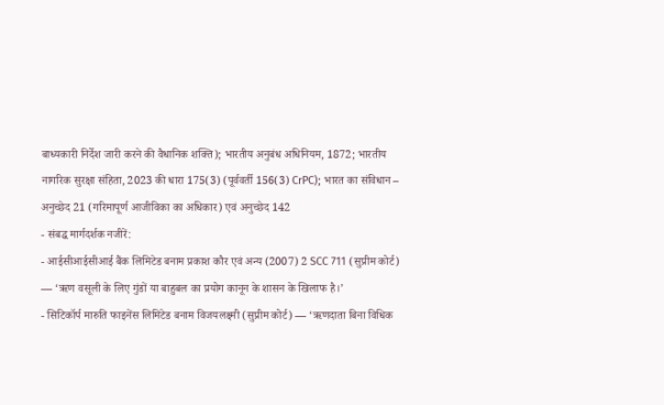बाध्यकारी निर्देश जारी करने की वैधानिक शक्ति); भारतीय अनुबंध अधिनियम, 1872; भारतीय नागरिक सुरक्षा संहिता, 2023 की धारा 175(3) (पूर्ववर्ती 156(3) CrPC); भारत का संविधान – अनुच्छेद 21 (गरिमापूर्ण आजीविका का अधिकार) एवं अनुच्छेद 142
- संबद्ध मार्गदर्शक नजीरें:
- आईसीआईसीआई बैंक लिमिटेड बनाम प्रकाश कौर एवं अन्य (2007) 2 SCC 711 (सुप्रीम कोर्ट) — ‘ऋण वसूली के लिए गुंडों या बाहुबल का प्रयोग कानून के शासन के खिलाफ है।’
- सिटिकॉर्प मारुति फाइनेंस लिमिटेड बनाम विजयलक्ष्मी (सुप्रीम कोर्ट) — ‘ऋणदाता बिना विधिक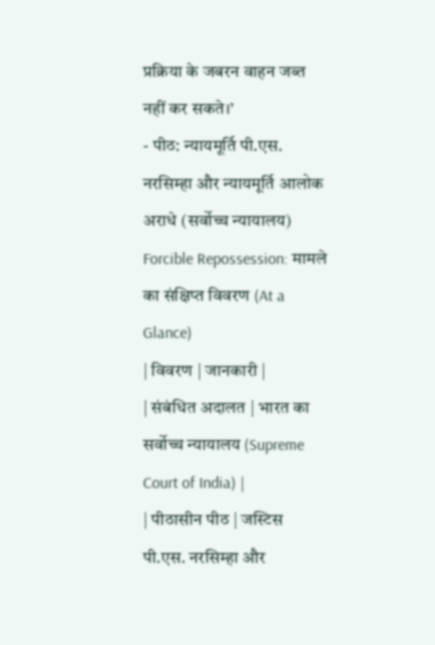प्रक्रिया के जबरन वाहन जब्त नहीं कर सकते।’
- पीठ: न्यायमूर्ति पी.एस. नरसिम्हा और न्यायमूर्ति आलोक अराधे (सर्वोच्च न्यायालय)
Forcible Repossession: मामले का संक्षिप्त विवरण (At a Glance)
| विवरण | जानकारी |
| संबंधित अदालत | भारत का सर्वोच्च न्यायालय (Supreme Court of India) |
| पीठासीन पीठ | जस्टिस पी.एस. नरसिम्हा और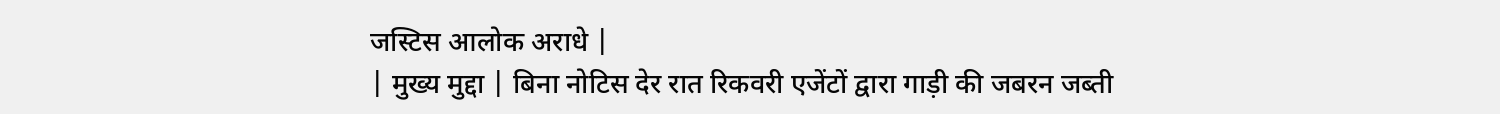जस्टिस आलोक अराधे |
| मुख्य मुद्दा | बिना नोटिस देर रात रिकवरी एजेंटों द्वारा गाड़ी की जबरन जब्ती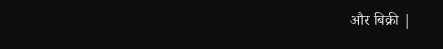और बिक्री |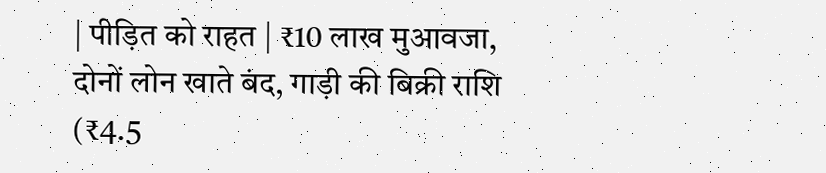| पीड़ित को राहत | ₹10 लाख मुआवजा, दोनों लोन खाते बंद, गाड़ी की बिक्री राशि (₹4.5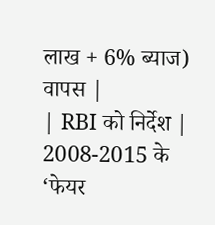लाख + 6% ब्याज) वापस |
| RBI को निर्देश | 2008-2015 के ‘फेयर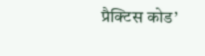प्रैक्टिस कोड’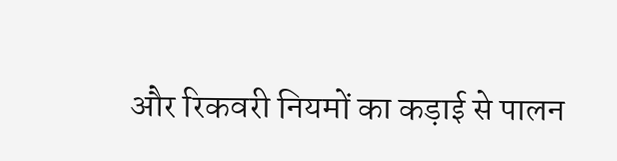और रिकवरी नियमों का कड़ाई से पालन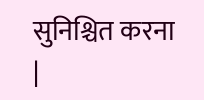सुनिश्चित करना |